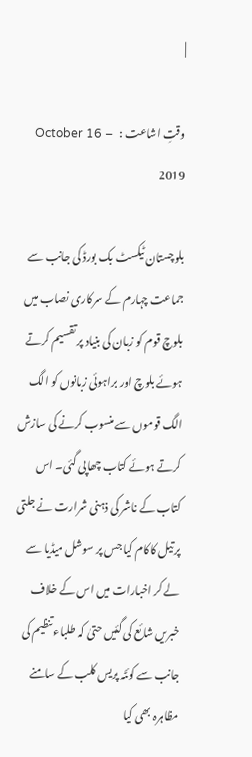|

وقتِ اشاعت :   October 16 – 2019

بلوچستان ٹیکسٹ بک بورڈ کی جانب سے جماعت چہارم کے سرکاری نصاب میں بلوچ قوم کو زبان کی بنیاد پر تقسیم کرتے ہوئے بلوچ اور براہوئی زبانوں کو الگ الگ قوموں سے منسوب کرنے کی سازش کرتے ہوئے کتاب چھاپی گئی۔ اس کتاب کے ناشر کی ذہنی شرارت نے جلتی پر تیل کاکام کیا جس پر سوشل میڈیا سے لے کر اخبارات میں اس کے خلاف خبریں شائع کی گئیں حتیٰ کہ طلباء تنظیم کی جانب سے کوئٹہ پریس کلب کے سامنے مظاہرہ بھی کیا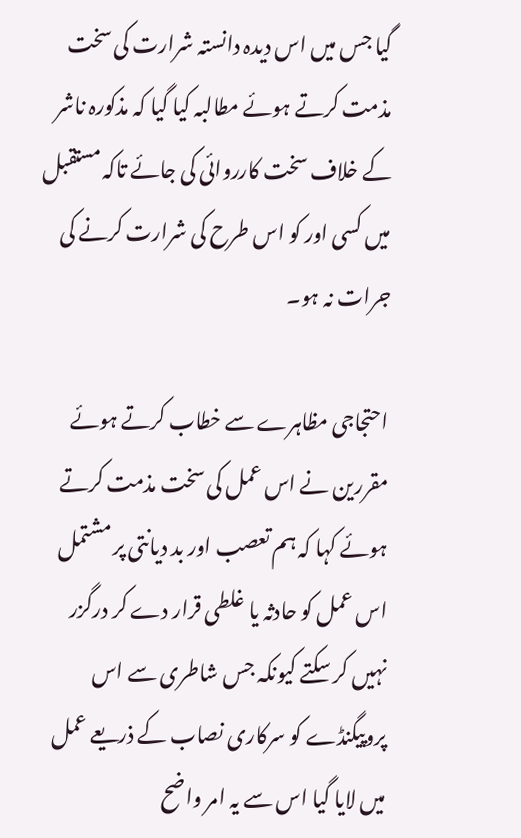گیا جس میں اس دیدہ دانستہ شرارت کی سخت مذمت کرتے ہوئے مطالبہ کیا گیا کہ مذکورہ ناشر کے خلاف سخت کارروائی کی جائے تاکہ مستقبل میں کسی اور کو اس طرح کی شرارت کرنے کی جرات نہ ہو۔

احتجاجی مظاہرے سے خطاب کرتے ہوئے مقررین نے اس عمل کی سخت مذمت کرتے ہوئے کہا کہ ہم تعصب اور بد دیانتی پر مشتمل اس عمل کو حادثہ یا غلطی قرار دے کر درگزر نہیں کر سکتے کیونکہ جس شاطری سے اس پروپیگنڈے کو سرکاری نصاب کے ذریعے عمل میں لایا گیا اس سے یہ امر واضح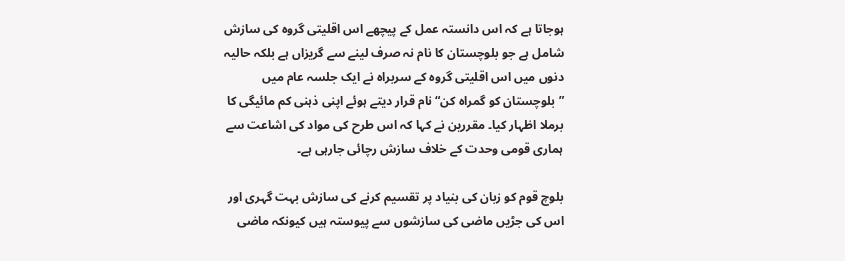ہوجاتا ہے کہ اس دانستہ عمل کے پیچھے اس اقلیتی گروہ کی سازش شامل ہے جو بلوچستان کا نام نہ صرف لینے سے گریزاں ہے بلکہ حالیہ دنوں میں اس اقلیتی گروہ کے سربراہ نے ایک جلسہ عام میں ”بلوچستان کو گمراہ کن“ نام قرار دیتے ہوئے اپنی ذہنی کم مائیگی کا برملا اظہار کیا۔ مقررین نے کہا کہ اس طرح کی مواد کی اشاعت سے ہماری قومی وحدت کے خلاف سازش رچائی جارہی ہے۔

بلوچ قوم کو زبان کی بنیاد پر تقسیم کرنے کی سازش بہت گہری اور اس کی جڑیں ماضی کی سازشوں سے پیوستہ ہیں کیونکہ ماضی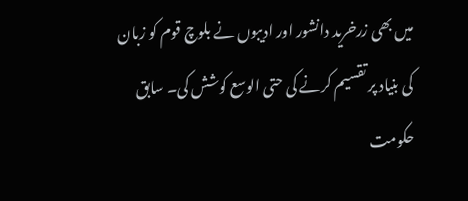میں بھی زرخرید دانشور اور ادیبوں نے بلوچ قوم کو زبان کی بنیاد پر تقسیم کرنے کی حتی الوسع کوشش کی۔ سابق حکومت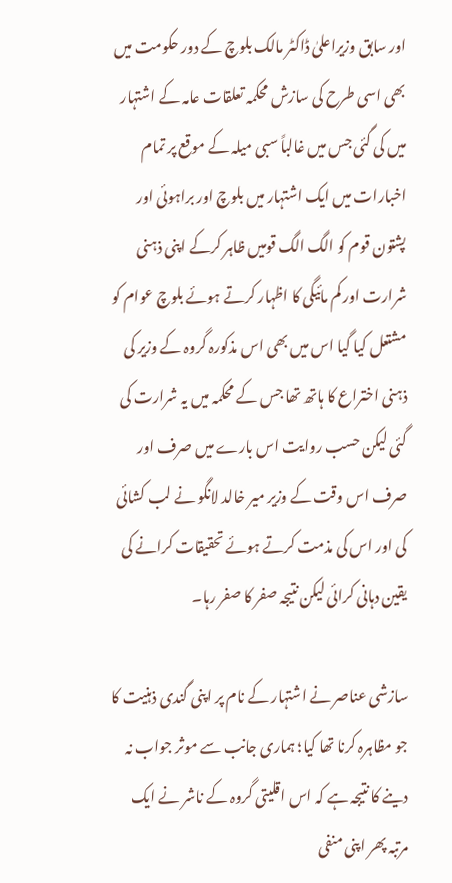اور سابق وزیراعلیٰ ڈاکٹر مالک بلوچ کے دور حکومت میں بھی اسی طرح کی سازش محکمہ تعلقات عامہ کے اشتہار میں کی گئی جس میں غالباً سبی میلہ کے موقع پر تمام اخبارات میں ایک اشتہار میں بلوچ اور براہوئی اور پشتون قوم کو الگ الگ قومیں ظاہر کرکے اپنی ذہنی شرارت اور کم مائیگی کا اظہار کرتے ہوئے بلوچ عوام کو مشتعل کیا گیا اس میں بھی اس مذکورہ گروہ کے وزیر کی ذہنی اختراع کا ہاتھ تھا جس کے محکمہ میں یہ شرارت کی گئی لیکن حسب روایت اس بارے میں صرف اور صرف اس وقت کے وزیر میر خالد لانگو نے لب کشائی کی اور اس کی مذمت کرتے ہوئے تحقیقات کرانے کی یقین دہانی کرائی لیکن نتیجہ صفر کا صفر رہا۔

سازشی عناصر نے اشتہار کے نام پر اپنی گندی ذہنیت کا جو مظاہرہ کرنا تھا کیا؛ ہماری جانب سے موثر جواب نہ دینے کا نتیجہ ہے کہ اس اقلیتی گروہ کے ناشر نے ایک مرتبہ پھر اپنی منفی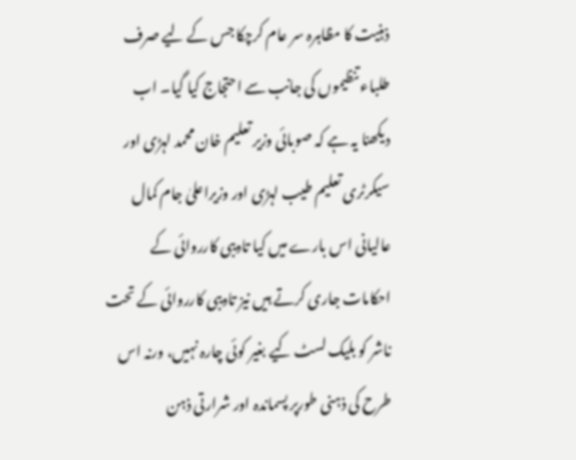ذہنیت کا مظاہرہ سر عام کرچکا جس کے لیے صرف طلباء تنظیموں کی جانب سے احتجاج کیا گیا۔ اب دیکھنا یہ ہے کہ صوبائی وزیر تعلیم خان محمد لہڑی اور سیکرٹری تعلیم طیب لہڑی اور وزیراعلیٰ جام کمال عالیانی اس بارے میں کیا تادیبی کارروائی کے احکامات جاری کرتے ہیں نیز تادیبی کارروائی کے تحت ناشر کو بلیک لسٹ کیے بغیر کوئی چارہ نہیں، ورنہ اس طرح کی ذہنی طورپر پسماندہ اور شرارتی ذہن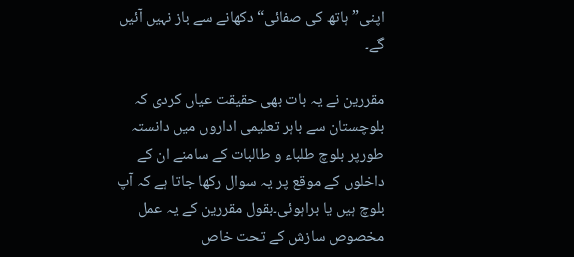اپنی”ہاتھ کی صفائی“ دکھانے سے باز نہیں آئیں گے۔

مقررین نے یہ بات بھی حقیقت عیاں کردی کہ بلوچستان سے باہر تعلیمی اداروں میں دانستہ طورپر بلوچ طلباء و طالبات کے سامنے ان کے داخلوں کے موقع پر یہ سوال رکھا جاتا ہے کہ آپ بلوچ ہیں یا براہوئی۔بقول مقررین کے یہ عمل مخصوص سازش کے تحت خاص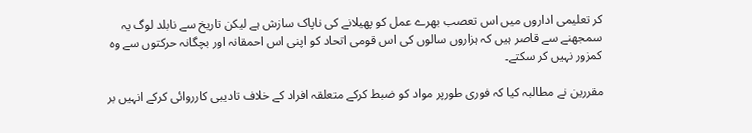کر تعلیمی اداروں میں اس تعصب بھرے عمل کو پھیلانے کی ناپاک سازش ہے لیکن تاریخ سے نابلد لوگ یہ سمجھنے سے قاصر ہیں کہ ہزاروں سالوں کی اس قومی اتحاد کو اپنی اس احمقانہ اور بچگانہ حرکتوں سے وہ کمزور نہیں کر سکتے۔

مقررین نے مطالبہ کیا کہ فوری طورپر مواد کو ضبط کرکے متعلقہ افراد کے خلاف تادیبی کارروائی کرکے انہیں بر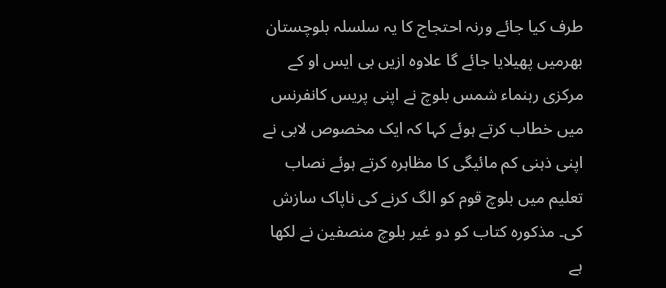طرف کیا جائے ورنہ احتجاج کا یہ سلسلہ بلوچستان بھرمیں پھیلایا جائے گا علاوہ ازیں بی ایس او کے مرکزی رہنماء شمس بلوچ نے اپنی پریس کانفرنس میں خطاب کرتے ہوئے کہا کہ ایک مخصوص لابی نے اپنی ذہنی کم مائیگی کا مظاہرہ کرتے ہوئے نصاب تعلیم میں بلوچ قوم کو الگ کرنے کی ناپاک سازش کی۔ مذکورہ کتاب کو دو غیر بلوچ منصفین نے لکھا ہے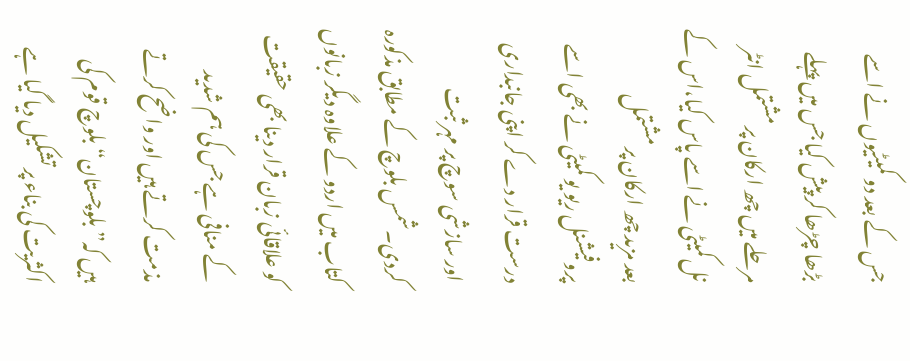جس کے بعد دو کمیٹیوں نے اسے بڑھا چڑھا کر پیش کیا جس میں پہلے مرحلے میں چھ ارکان پر مشتمل انٹر نل کمیٹی نے اسے پاس کیا،اس کے بعد مزید چھ ارکان پر مشتمل پروفیشنل ریو یو کمیٹی نے بھی اسے درست قرار دے کر اپنی جانبداری اور سازشی سوچ پر مہر ثبت کردی۔شمس بلوچ کے مطابق مذکورہ کتاب میں اردو کے علاوہ دیگر زبانوں کو علاقائی زبان قرار دینا بھی حقیقت کے منافی ہے جس کی ہم شدید مذمت کرتے ہیں اور واضح کرتے ہیں کہ”بلوچستان“ بلوچ قوم کی اکثریت کی بناء پر تشکیل دیا گیا ہے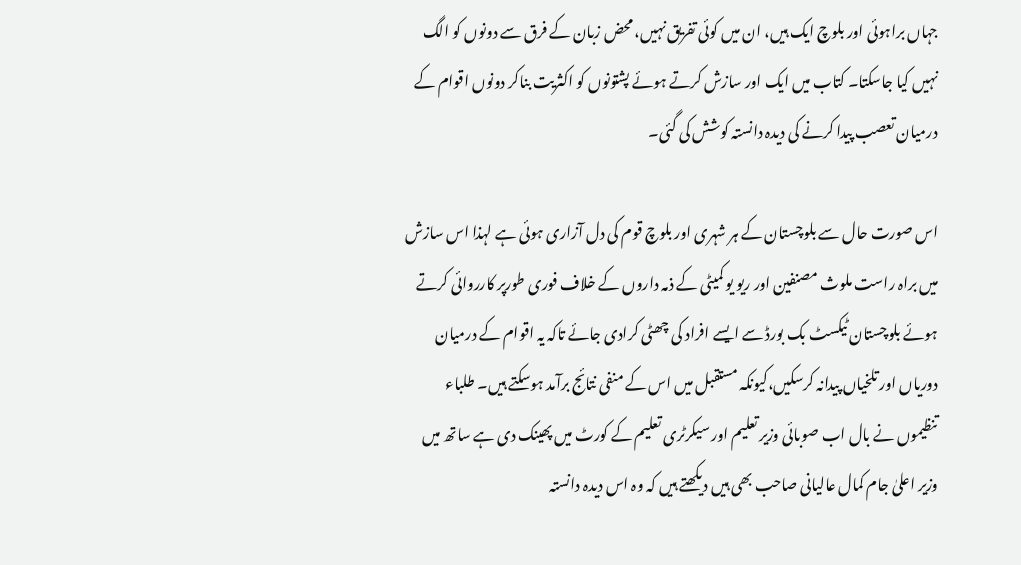جہاں براہوئی اور بلوچ ایک ہیں، ان میں کوئی تفریق نہیں، محض زبان کے فرق سے دونوں کو الگ نہیں کیا جاسکتا۔ کتاب میں ایک اور سازش کرتے ہوئے پشتونوں کو اکثریت بناکر دونوں اقوام کے درمیان تعصب پیدا کرنے کی دیدہ دانستہ کوشش کی گئی۔

اس صورت حال سے بلوچستان کے ہر شہری اور بلوچ قوم کی دل آزاری ہوئی ہے لہذا اس سازش میں براہ راست ملوث مصنفین اور ریو یو کمیٹی کے ذمہ داروں کے خلاف فوری طورپر کارروائی کرتے ہوئے بلوچستان ٹیکسٹ بک بورڈ سے ایسے افراد کی چھٹی کرادی جائے تاکہ یہ اقوام کے درمیان دوریاں اور تلخیاں پیدانہ کرسکیں،کیونکہ مستقبل میں اس کے منفی نتائج برآمد ہوسکتے ہیں۔ طلباء تنظیموں نے بال اب صوبائی وزیر تعلیم اور سیکرٹری تعلیم کے کورٹ میں پھینک دی ہے ساتھ میں وزیر اعلیٰ جام کمال عالیانی صاحب بھی ہیں دیکھتے ہیں کہ وہ اس دیدہ دانستہ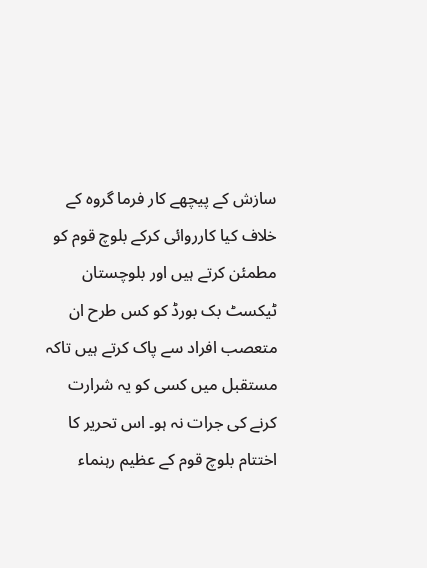سازش کے پیچھے کار فرما گروہ کے خلاف کیا کارروائی کرکے بلوچ قوم کو مطمئن کرتے ہیں اور بلوچستان ٹیکسٹ بک بورڈ کو کس طرح ان متعصب افراد سے پاک کرتے ہیں تاکہ مستقبل میں کسی کو یہ شرارت کرنے کی جرات نہ ہو۔ اس تحریر کا اختتام بلوچ قوم کے عظیم رہنماء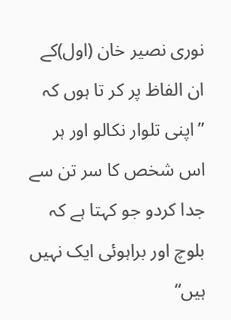نوری نصیر خان (اول)کے ان الفاظ پر کر تا ہوں کہ ”اپنی تلوار نکالو اور ہر اس شخص کا سر تن سے جدا کردو جو کہتا ہے کہ بلوچ اور براہوئی ایک نہیں ہیں“